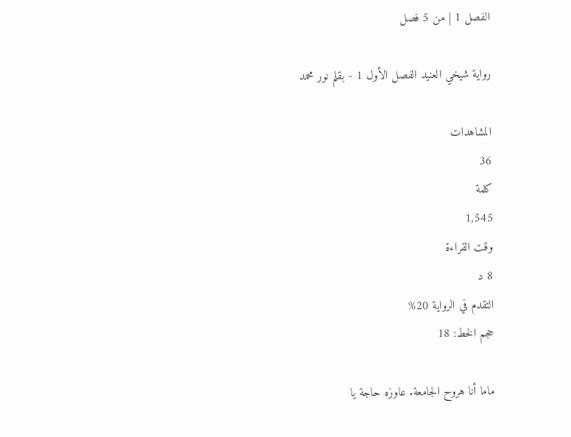الفصل 1 | من 5 فصل

رواية شيخي العنيد الفصل الأول 1 - بقلم نور محمد

المشاهدات
36
كلمة
1,545
وقت القراءة
8 د
التقدم في الرواية 20%
حجم الخط: 18

ماما أنا هروح الجامعة. عاوزه حاجة يا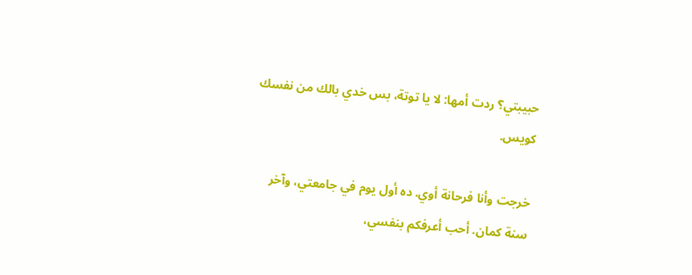حبيبتي؟ ردت أمها: لا يا توتة، بس خدي بالك من نفسك كويس.

خرجت وأنا فرحانة أوي. ده أول يوم في جامعتي، وآخر سنة كمان. أحب أعرفكم بنفسي،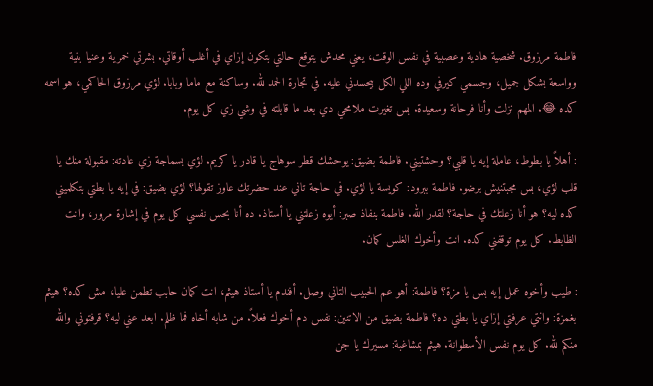فاطمة مرزوق. شخصية هادية وعصبية في نفس الوقت، يعني محدش يتوقع حالتي بتكون إزاي في أغلب أوقاتي. بشرتي خمرية وعنيا بنية وواسعة بشكل جميل، وجسمي كيرفي وده اللي الكل بيحسدني عليه. في تجارة الحمد لله. وساكنة مع ماما وبابا. لؤي مرزوق الحاكمي، هو اسمه كده 😂. المهم نزلت وأنا فرحانة وسعيدة. بس تغيرت ملامحي دي بعد ما قابلته في وشي زي كل يوم.

: أهلاً يا بطوط، عاملة إيه يا قلبي؟ وحشتيني. فاطمة بضيق: يوحشك قطر سوهاج يا قادر يا كريم. لؤي بسماجة زي عادته: مقبولة منك يا قلب لؤي، بس مجبتنيش برضو. فاطمة ببرود: كويسة يا لؤي. في حاجة تاني عند حضرتك عاوز تقولها؟ لؤي بضيق: في إيه يا بطتي بتكلميني كده ليه؟ هو أنا زعلتك في حاجة؟ لقدر الله. فاطمة بنفاذ صبر: أيوه زعلتني يا أستاذ. ده أنا بحس نفسي كل يوم في إشارة مرور، وانت الظابط. كل يوم توقفني كده. انت وأخوك الغلس كمان.

: طيب وأخوه عمل إيه بس يا مزة؟ فاطمة: أهو عم الحبيب التاني وصل. أفندم يا أستاذ هيثم، انت كمان حابب تطمن عليا، مش كده؟ هيثم بغمزة: وانتي عرفتي إزاي يا بطتي ده؟ فاطمة بضيق من الاتنين: نفس دم أخوك فعلاً. من شابه أخاه فما ظلم. ابعد عني ليه؟ قرفتوني والله منكم لله. كل يوم نفس الأسطوانة. هيثم بمشاغبة: مسيرك يا جن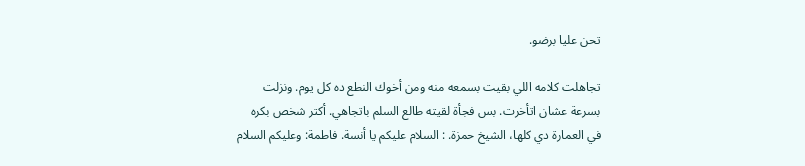تحن عليا برضو.

تجاهلت كلامه اللي بقيت بسمعه منه ومن أخوك النطع ده كل يوم. ونزلت بسرعة عشان اتأخرت. بس فجأة لقيته طالع السلم باتجاهي. أكتر شخص بكره في العمارة دي كلها، الشيخ حمزة. : السلام عليكم يا أنسة. فاطمة: وعليكم السلام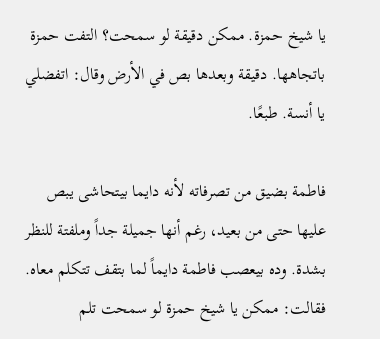يا شيخ حمزة. ممكن دقيقة لو سمحت؟ التفت حمزة باتجاهها. دقيقة وبعدها بص في الأرض وقال: اتفضلي يا أنسة. طبعًا.

فاطمة بضيق من تصرفاته لأنه دايما بيتحاشى يبص عليها حتى من بعيد، رغم أنها جميلة جداً وملفتة للنظر بشدة. وده بيعصب فاطمة دايماً لما بتقف تتكلم معاه. فقالت: ممكن يا شيخ حمزة لو سمحت تلم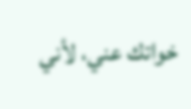خواتك عني، لأني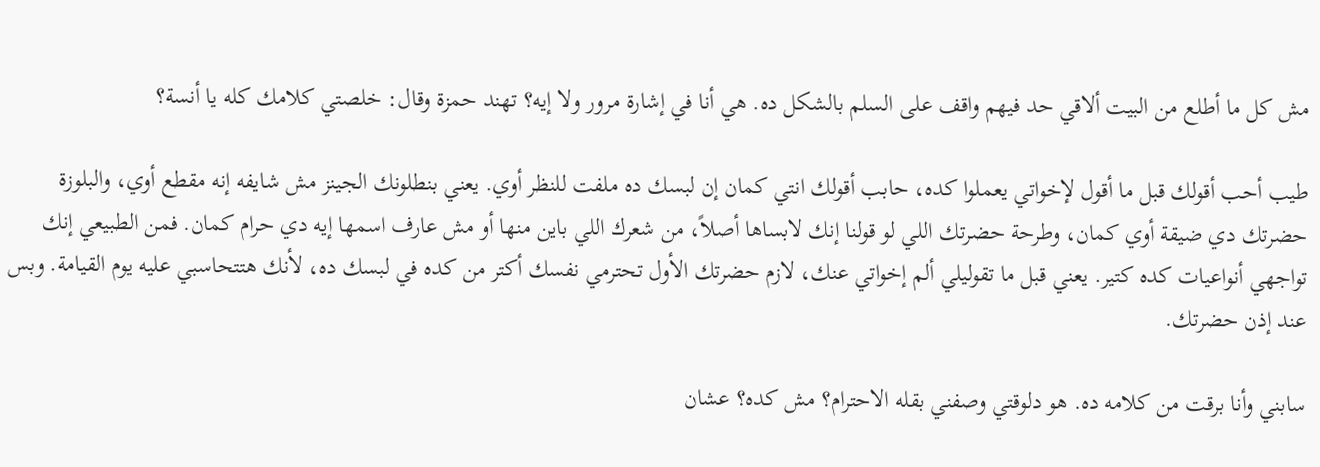مش كل ما أطلع من البيت ألاقي حد فيهم واقف على السلم بالشكل ده. هي أنا في إشارة مرور ولا إيه؟ تهند حمزة وقال: خلصتي كلامك كله يا أنسة؟

طيب أحب أقولك قبل ما أقول لإخواتي يعملوا كده، حابب أقولك انتي كمان إن لبسك ده ملفت للنظر أوي. يعني بنطلونك الجينز مش شايفه إنه مقطع أوي، والبلوزة حضرتك دي ضيقة أوي كمان، وطرحة حضرتك اللي لو قولنا إنك لابساها أصلاً، من شعرك اللي باين منها أو مش عارف اسمها إيه دي حرام كمان. فمن الطبيعي إنك تواجهي أنواعيات كده كتير. يعني قبل ما تقوليلي ألم إخواتي عنك، لازم حضرتك الأول تحترمي نفسك أكتر من كده في لبسك ده، لأنك هتتحاسبي عليه يوم القيامة. وبس عند إذن حضرتك.

سابني وأنا برقت من كلامه ده. هو دلوقتي وصفني بقله الاحترام؟ مش كده؟ عشان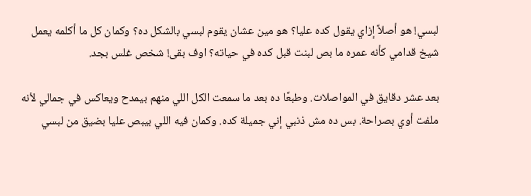لبسي! هو أصلاً إزاي يقول كده عليا؟ هو مين عشان يقوم لبسي بالشكل ده؟ وكمان كل ما أكلمه يعمل شيخ قدامي كأنه عمره ما بص لبنت قبل كده في حياته؟ اوف بقى! شخص غلس بجد.

بعد عشر دقايق في المواصلات. وطبعًا ده بعد ما سمعت الكل اللي منهم بيمدح ويعاكس في جمالي لأنه ملفت أوي بصراحة. بس ده مش ذنبي إني جميلة كده. وكمان فيه اللي بيبص عليا بضيق من لبسي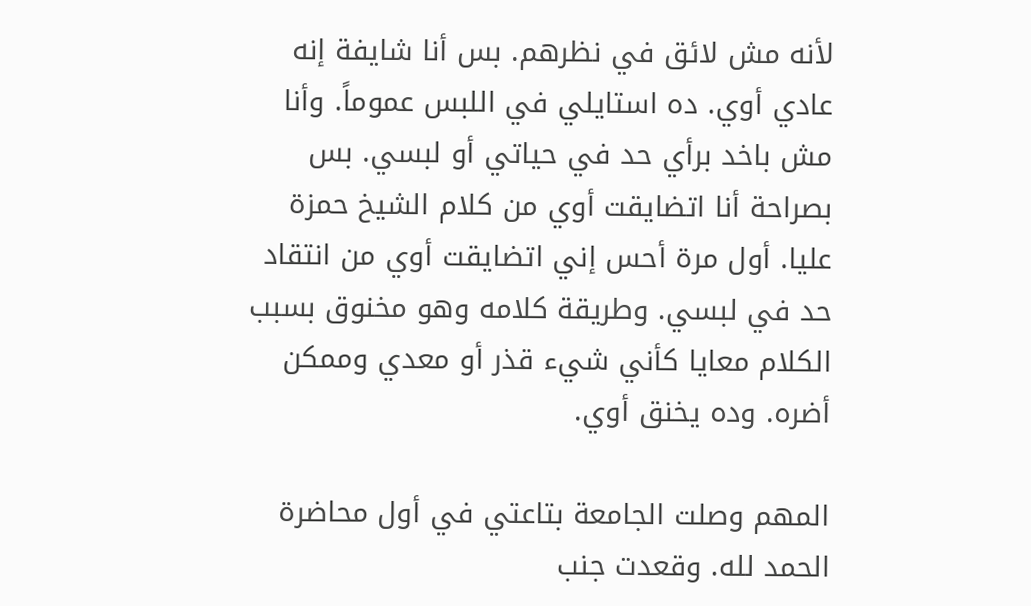لأنه مش لائق في نظرهم. بس أنا شايفة إنه عادي أوي. ده استايلي في اللبس عموماً. وأنا مش باخد برأي حد في حياتي أو لبسي. بس بصراحة أنا اتضايقت أوي من كلام الشيخ حمزة عليا. أول مرة أحس إني اتضايقت أوي من انتقاد حد في لبسي. وطريقة كلامه وهو مخنوق بسبب الكلام معايا كأني شيء قذر أو معدي وممكن أضره. وده يخنق أوي.

المهم وصلت الجامعة بتاعتي في أول محاضرة الحمد لله. وقعدت جنب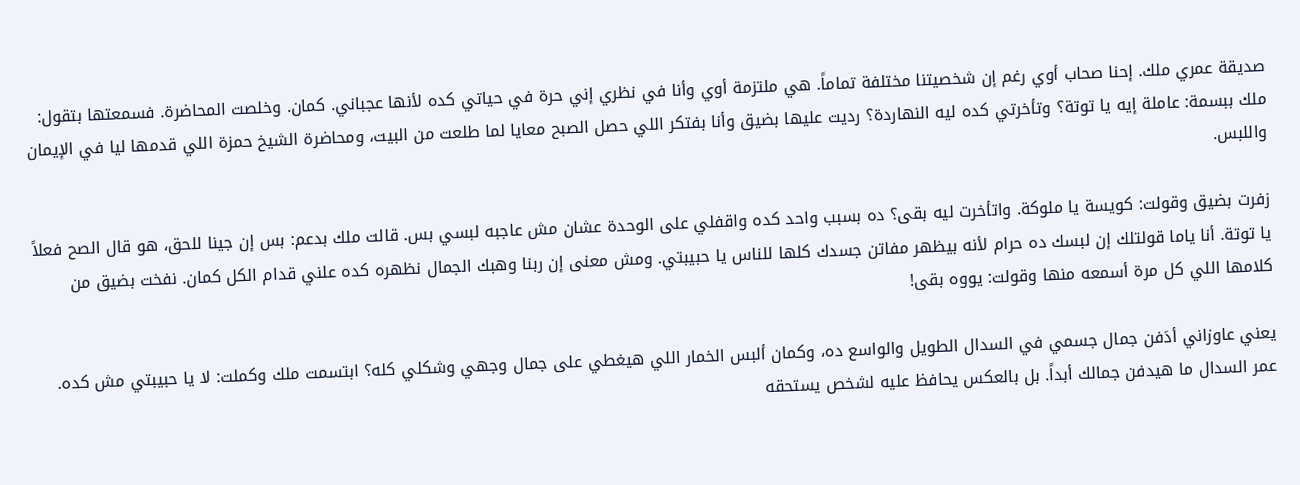صديقة عمري ملك. إحنا صحاب أوي رغم إن شخصيتنا مختلفة تماماً. هي ملتزمة أوي وأنا في نظري إني حرة في حياتي كده لأنها عجباني. كمان. وخلصت المحاضرة. فسمعتها بتقول: ملك ببسمة: عاملة إيه يا توتة؟ وتأخرتي كده ليه النهاردة؟ رديت عليها بضيق وأنا بفتكر اللي حصل الصبح معايا لما طلعت من البيت، ومحاضرة الشيخ حمزة اللي قدمها ليا في الإيمان واللبس.

زفرت بضيق وقولت: كويسة يا ملوكة. واتأخرت ليه بقى؟ ده بسبب واحد كده واقفلي على الوحدة عشان مش عاجبه لبسي بس. قالت ملك بدعم: بس إن جينا للحق، هو قال الصح فعلاً يا توتة. أنا ياما قولتلك إن لبسك ده حرام لأنه بيظهر مفاتن جسدك كلها للناس يا حبيبتي. ومش معنى إن ربنا وهبك الجمال نظهره كده علني قدام الكل كمان. نفخت بضيق من كلامها اللي كل مرة أسمعه منها وقولت: يووه بقى!

يعني عاوزاني أدَفن جمال جسمي في السدال الطويل والواسع ده، وكمان ألبس الخمار اللي هيغطي على جمال وجهي وشكلي كله؟ ابتسمت ملك وكملت: لا يا حبيبتي مش كده. عمر السدال ما هيدفن جمالك أبداً. بل بالعكس يحافظ عليه لشخص يستحقه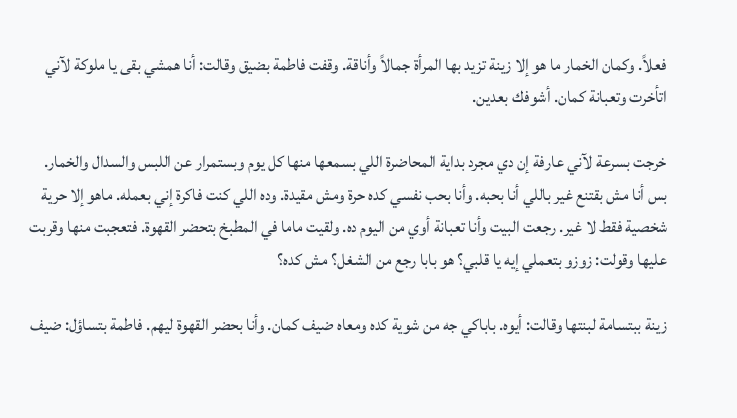فعلاً. وكمان الخمار ما هو إلا زينة تزيد بها المرأة جمالاً وأناقة. وقفت فاطمة بضيق وقالت: أنا همشي بقى يا ملوكة لآني اتأخرت وتعبانة كمان. أشوفك بعدين.

خرجت بسرعة لآني عارفة إن دي مجرد بداية المحاضرة اللي بسمعها منها كل يوم وبستمرار عن اللبس والسدال والخمار. بس أنا مش بقتنع غير باللي أنا بحبه. وأنا بحب نفسي كده حرة ومش مقيدة. وده اللي كنت فاكرة إني بعمله. ماهو إلا حرية شخصية فقط لا غير. رجعت البيت وأنا تعبانة أوي من اليوم ده. ولقيت ماما في المطبخ بتحضر القهوة. فتعجبت منها وقربت عليها وقولت: زوزو بتعملي إيه يا قلبي؟ هو بابا رجع من الشغل؟ مش كده؟

زينة ببتسامة لبنتها وقالت: أيوه. باباكي جه من شوية كده ومعاه ضيف كمان. وأنا بحضر القهوة ليهم. فاطمة بتساؤل: ضيف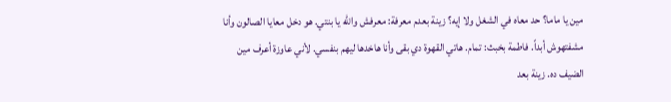مين يا ماما؟ حد معاه في الشغل ولا إيه؟ زينة بعدم معرفة: معرفش والله يا بنتي. هو دخل معايا الصالون وأنا مشفتهوش أبداً. فاطمة بخبث: تمام. هاتي القهوة دي بقى وأنا هاخدها ليهم بنفسي. لأني عاوزة أعرف مين الضيف ده. زينة بعد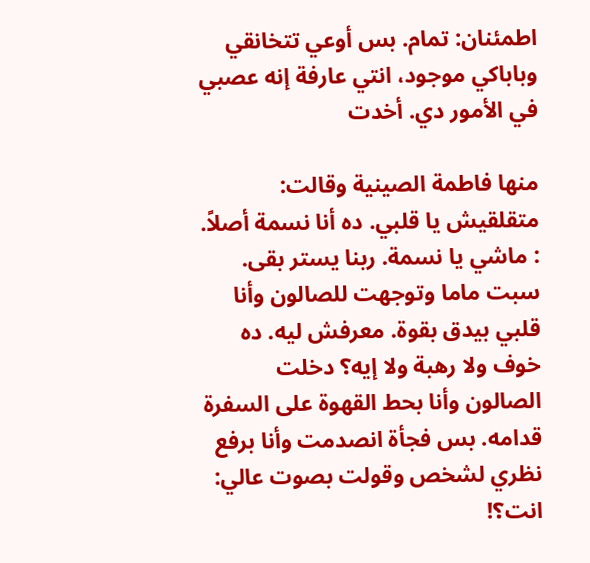اطمئنان: تمام. بس أوعي تتخانقي وباباكي موجود، انتي عارفة إنه عصبي في الأمور دي. أخدت

منها فاطمة الصينية وقالت: متقلقيش يا قلبي. ده أنا نسمة أصلاً. : ماشي يا نسمة. ربنا يستر بقى. سبت ماما وتوجهت للصالون وأنا قلبي بيدق بقوة. معرفش ليه. ده خوف ولا رهبة ولا إيه؟ دخلت الصالون وأنا بحط القهوة على السفرة قدامه. بس فجأة انصدمت وأنا برفع نظري لشخص وقولت بصوت عالي: انت؟!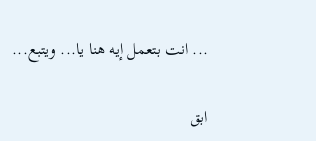... انت بتعمل إيه هنا يا... ويتبع...

ابق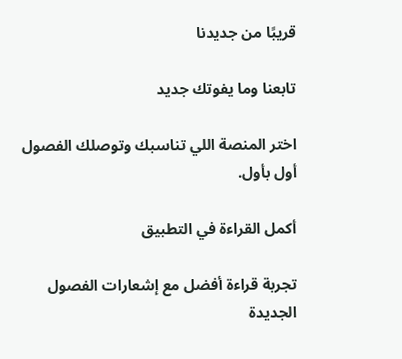قريبًا من جديدنا

تابعنا وما يفوتك جديد

اختر المنصة اللي تناسبك وتوصلك الفصول أول بأول.

أكمل القراءة في التطبيق

تجربة قراءة أفضل مع إشعارات الفصول الجديدة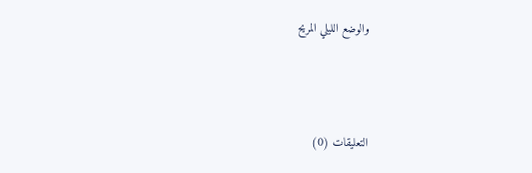والوضع الليلي المريح



التعليقات (0)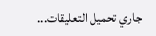جاري تحميل التعليقات...